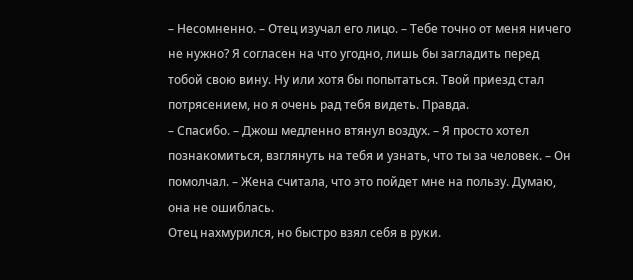– Несомненно. – Отец изучал его лицо. – Тебе точно от меня ничего не нужно? Я согласен на что угодно, лишь бы загладить перед тобой свою вину. Ну или хотя бы попытаться. Твой приезд стал потрясением, но я очень рад тебя видеть. Правда.
– Спасибо. – Джош медленно втянул воздух. – Я просто хотел познакомиться, взглянуть на тебя и узнать, что ты за человек. – Он помолчал. – Жена считала, что это пойдет мне на пользу. Думаю, она не ошиблась.
Отец нахмурился, но быстро взял себя в руки.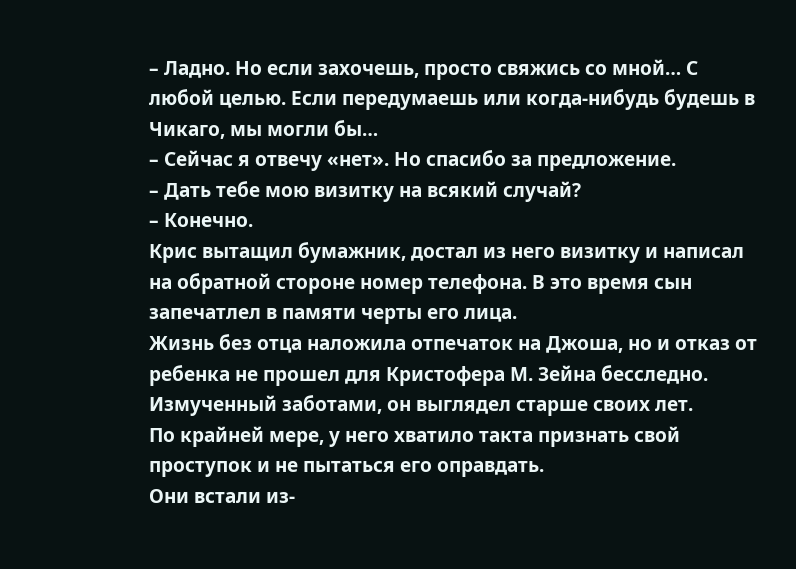– Ладно. Но если захочешь, просто свяжись со мной… С любой целью. Если передумаешь или когда-нибудь будешь в Чикаго, мы могли бы…
– Сейчас я отвечу «нет». Но спасибо за предложение.
– Дать тебе мою визитку на всякий случай?
– Конечно.
Крис вытащил бумажник, достал из него визитку и написал на обратной стороне номер телефона. В это время сын запечатлел в памяти черты его лица.
Жизнь без отца наложила отпечаток на Джоша, но и отказ от ребенка не прошел для Кристофера М. Зейна бесследно. Измученный заботами, он выглядел старше своих лет.
По крайней мере, у него хватило такта признать свой проступок и не пытаться его оправдать.
Они встали из-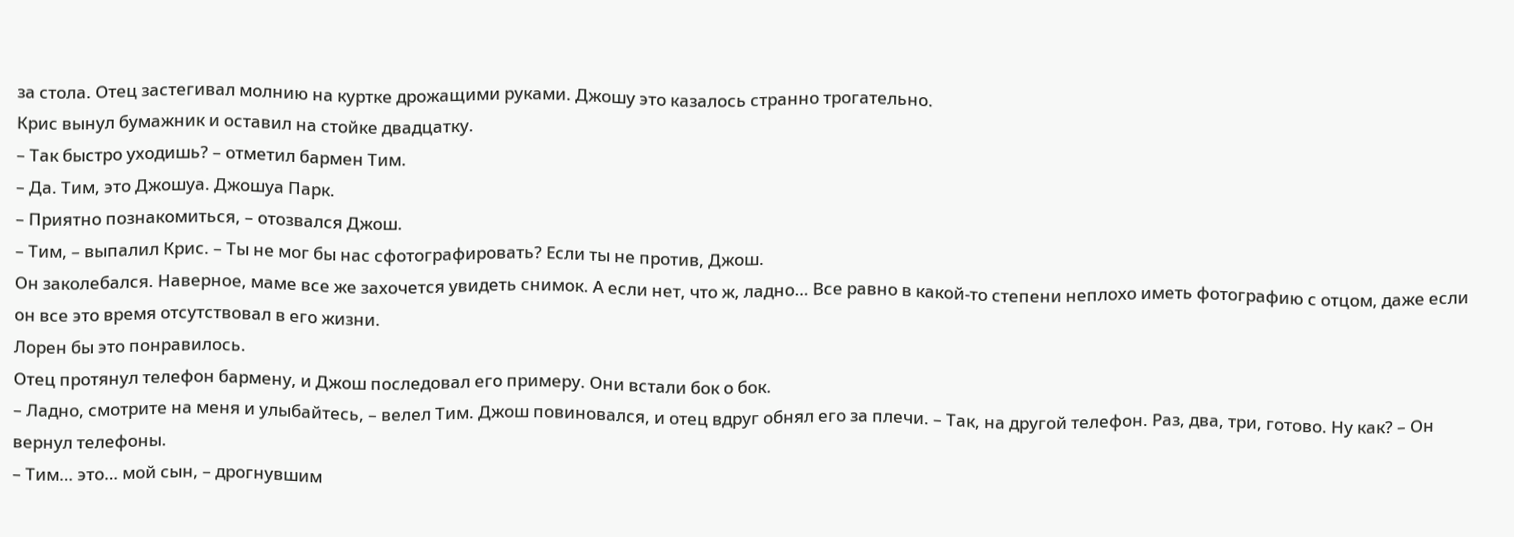за стола. Отец застегивал молнию на куртке дрожащими руками. Джошу это казалось странно трогательно.
Крис вынул бумажник и оставил на стойке двадцатку.
– Так быстро уходишь? – отметил бармен Тим.
– Да. Тим, это Джошуа. Джошуа Парк.
– Приятно познакомиться, – отозвался Джош.
– Тим, – выпалил Крис. – Ты не мог бы нас сфотографировать? Если ты не против, Джош.
Он заколебался. Наверное, маме все же захочется увидеть снимок. А если нет, что ж, ладно… Все равно в какой-то степени неплохо иметь фотографию с отцом, даже если он все это время отсутствовал в его жизни.
Лорен бы это понравилось.
Отец протянул телефон бармену, и Джош последовал его примеру. Они встали бок о бок.
– Ладно, смотрите на меня и улыбайтесь, – велел Тим. Джош повиновался, и отец вдруг обнял его за плечи. – Так, на другой телефон. Раз, два, три, готово. Ну как? – Он вернул телефоны.
– Тим… это… мой сын, – дрогнувшим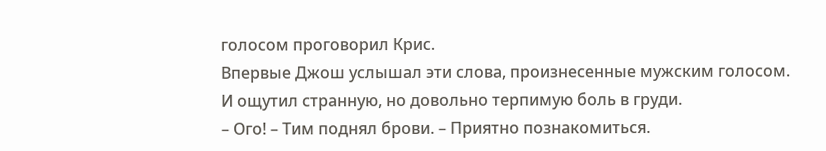голосом проговорил Крис.
Впервые Джош услышал эти слова, произнесенные мужским голосом. И ощутил странную, но довольно терпимую боль в груди.
– Ого! – Тим поднял брови. – Приятно познакомиться.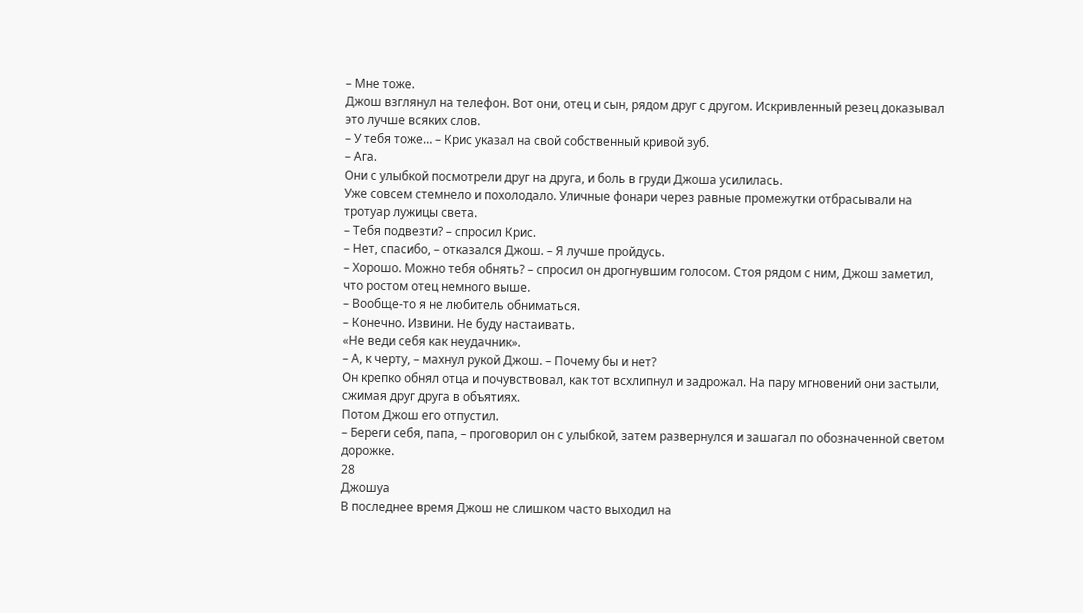– Мне тоже.
Джош взглянул на телефон. Вот они, отец и сын, рядом друг с другом. Искривленный резец доказывал это лучше всяких слов.
– У тебя тоже… – Крис указал на свой собственный кривой зуб.
– Ага.
Они с улыбкой посмотрели друг на друга, и боль в груди Джоша усилилась.
Уже совсем стемнело и похолодало. Уличные фонари через равные промежутки отбрасывали на тротуар лужицы света.
– Тебя подвезти? – спросил Крис.
– Нет, спасибо, – отказался Джош. – Я лучше пройдусь.
– Хорошо. Можно тебя обнять? – спросил он дрогнувшим голосом. Стоя рядом с ним, Джош заметил, что ростом отец немного выше.
– Вообще-то я не любитель обниматься.
– Конечно. Извини. Не буду настаивать.
«Не веди себя как неудачник».
– А, к черту, – махнул рукой Джош. – Почему бы и нет?
Он крепко обнял отца и почувствовал, как тот всхлипнул и задрожал. На пару мгновений они застыли, сжимая друг друга в объятиях.
Потом Джош его отпустил.
– Береги себя, папа, – проговорил он с улыбкой, затем развернулся и зашагал по обозначенной светом дорожке.
28
Джошуа
В последнее время Джош не слишком часто выходил на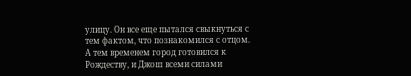улицу. Он все еще пытался свыкнуться с тем фактом, что познакомился с отцом. А тем временем город готовился к Рождеству, и Джош всеми силами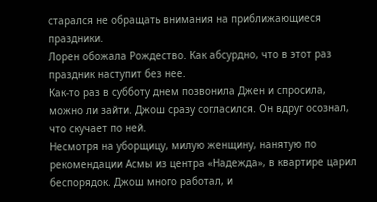старался не обращать внимания на приближающиеся праздники.
Лорен обожала Рождество. Как абсурдно, что в этот раз праздник наступит без нее.
Как-то раз в субботу днем позвонила Джен и спросила, можно ли зайти. Джош сразу согласился. Он вдруг осознал, что скучает по ней.
Несмотря на уборщицу, милую женщину, нанятую по рекомендации Асмы из центра «Надежда», в квартире царил беспорядок. Джош много работал, и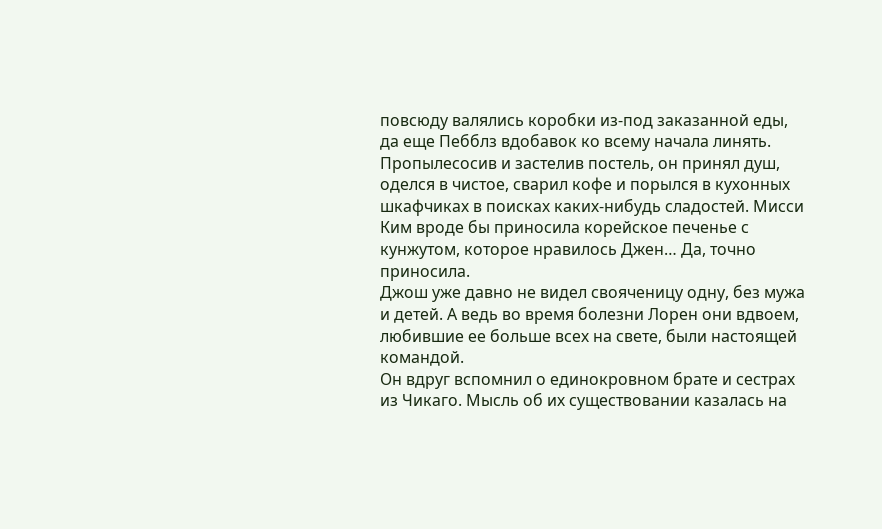повсюду валялись коробки из-под заказанной еды, да еще Пебблз вдобавок ко всему начала линять. Пропылесосив и застелив постель, он принял душ, оделся в чистое, сварил кофе и порылся в кухонных шкафчиках в поисках каких-нибудь сладостей. Мисси Ким вроде бы приносила корейское печенье с кунжутом, которое нравилось Джен… Да, точно приносила.
Джош уже давно не видел свояченицу одну, без мужа и детей. А ведь во время болезни Лорен они вдвоем, любившие ее больше всех на свете, были настоящей командой.
Он вдруг вспомнил о единокровном брате и сестрах из Чикаго. Мысль об их существовании казалась на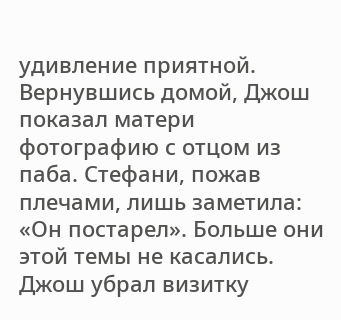удивление приятной. Вернувшись домой, Джош показал матери фотографию с отцом из паба. Стефани, пожав плечами, лишь заметила: «Он постарел». Больше они этой темы не касались. Джош убрал визитку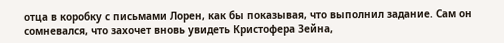отца в коробку с письмами Лорен, как бы показывая, что выполнил задание. Сам он сомневался, что захочет вновь увидеть Кристофера Зейна,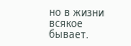но в жизни всякое бывает.